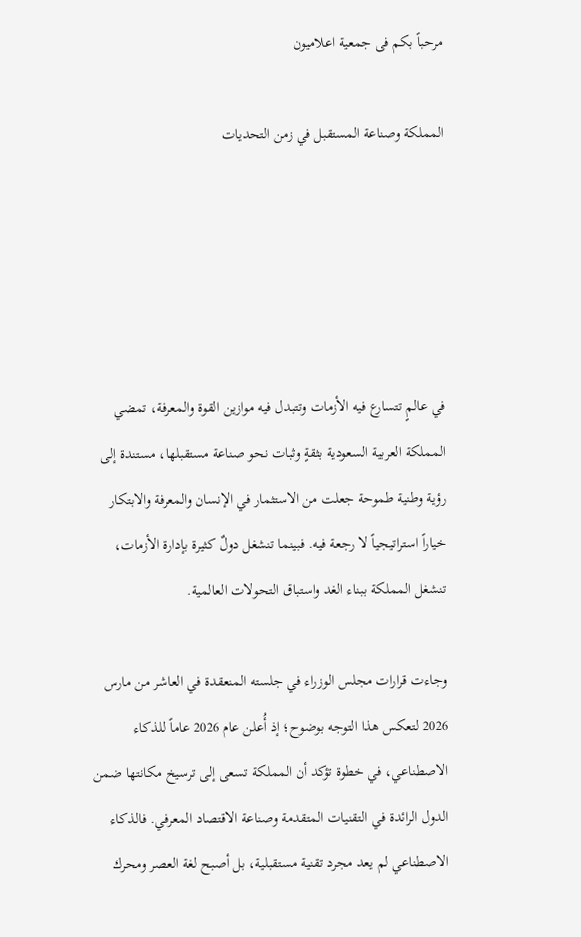مرحباً بكم فى جمعية اعلاميون

المملكة وصناعة المستقبل في زمن التحديات





في عالمٍ تتسارع فيه الأزمات وتتبدل فيه موازين القوة والمعرفة، تمضي المملكة العربية السعودية بثقةٍ وثبات نحو صناعة مستقبلها، مستندة إلى رؤية وطنية طموحة جعلت من الاستثمار في الإنسان والمعرفة والابتكار خياراً استراتيجياً لا رجعة فيه. فبينما تنشغل دولٌ كثيرة بإدارة الأزمات، تنشغل المملكة ببناء الغد واستباق التحولات العالمية.

وجاءت قرارات مجلس الوزراء في جلسته المنعقدة في العاشر من مارس 2026 لتعكس هذا التوجه بوضوح؛ إذ أُعلن عام 2026 عاماً للذكاء الاصطناعي، في خطوة تؤكد أن المملكة تسعى إلى ترسيخ مكانتها ضمن الدول الرائدة في التقنيات المتقدمة وصناعة الاقتصاد المعرفي. فالذكاء الاصطناعي لم يعد مجرد تقنية مستقبلية، بل أصبح لغة العصر ومحرك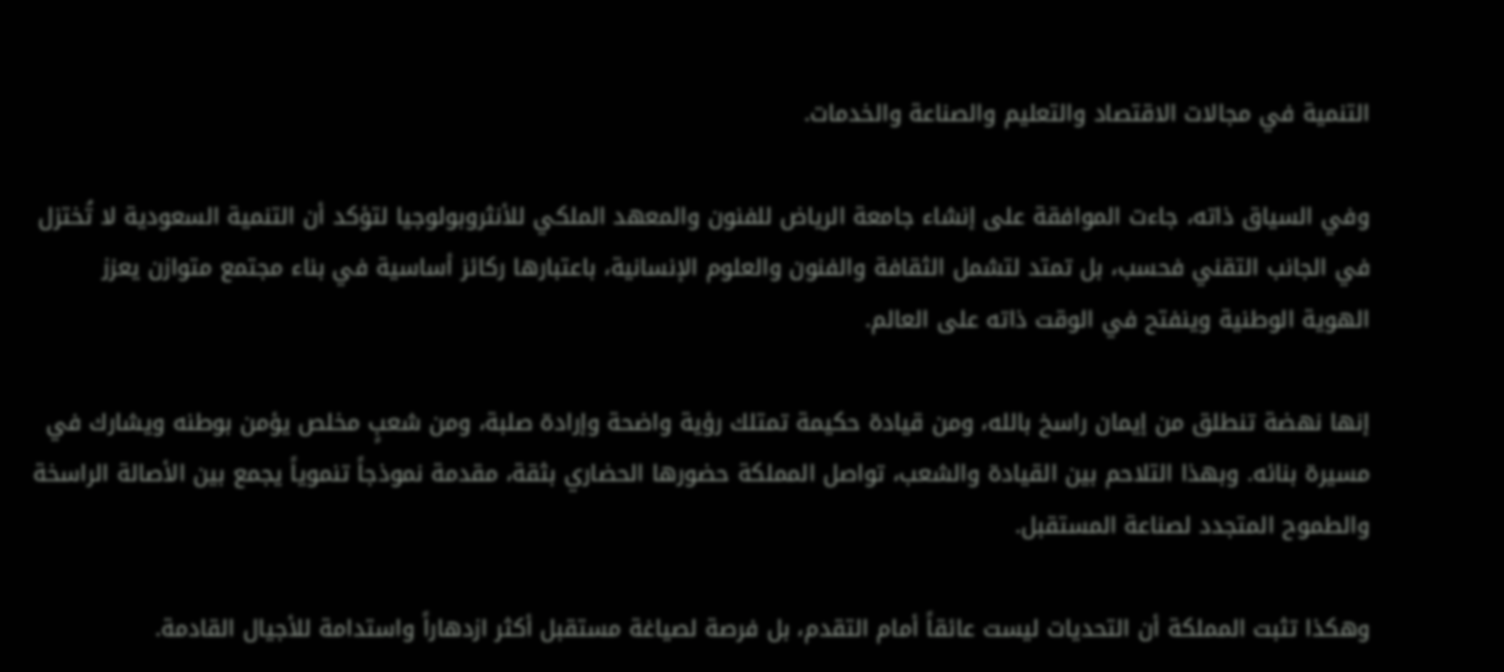التنمية في مجالات الاقتصاد والتعليم والصناعة والخدمات.

وفي السياق ذاته، جاءت الموافقة على إنشاء جامعة الرياض للفنون والمعهد الملكي للأنثروبولوجيا لتؤكد أن التنمية السعودية لا تُختزل في الجانب التقني فحسب، بل تمتد لتشمل الثقافة والفنون والعلوم الإنسانية، باعتبارها ركائز أساسية في بناء مجتمع متوازن يعزز الهوية الوطنية وينفتح في الوقت ذاته على العالم.

إنها نهضة تنطلق من إيمان راسخ بالله، ومن قيادة حكيمة تمتلك رؤية واضحة وإرادة صلبة، ومن شعبٍ مخلص يؤمن بوطنه ويشارك في مسيرة بنائه. وبهذا التلاحم بين القيادة والشعب، تواصل المملكة حضورها الحضاري بثقة، مقدمة نموذجاً تنموياً يجمع بين الأصالة الراسخة والطموح المتجدد لصناعة المستقبل.

وهكذا تثبت المملكة أن التحديات ليست عائقاً أمام التقدم، بل فرصة لصياغة مستقبل أكثر ازدهاراً واستدامة للأجيال القادمة.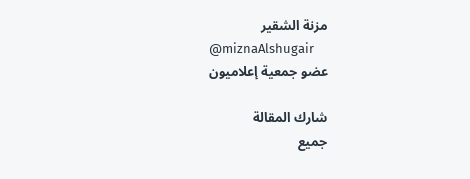مزنة الشقير
@miznaAlshugair
عضو جمعية إعلاميون

شارك المقالة
جميع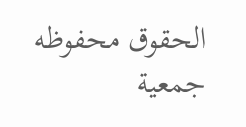الحقوق محفوظه جمعية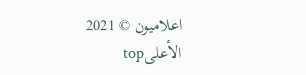اعلاميون © 2021
الأعلىtop